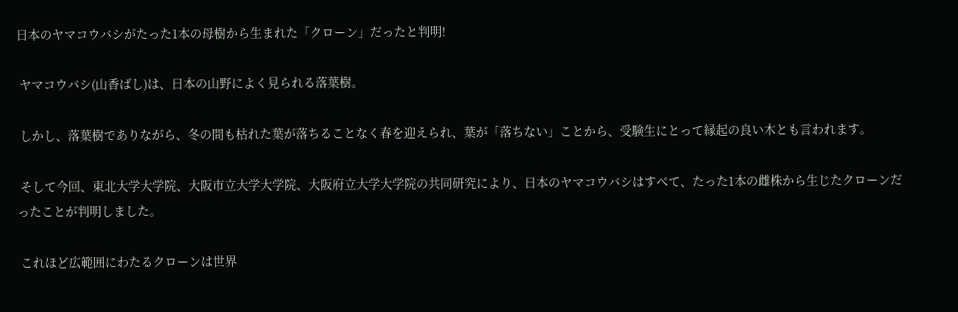日本のヤマコウバシがたった1本の母樹から生まれた「クローン」だったと判明!

 ヤマコウバシ(山香ばし)は、日本の山野によく見られる落葉樹。

 しかし、落葉樹でありながら、冬の間も枯れた葉が落ちることなく春を迎えられ、葉が「落ちない」ことから、受験生にとって縁起の良い木とも言われます。

 そして今回、東北大学大学院、大阪市立大学大学院、大阪府立大学大学院の共同研究により、日本のヤマコウバシはすべて、たった1本の雌株から生じたクローンだったことが判明しました。

 これほど広範囲にわたるクローンは世界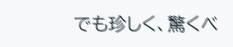でも珍しく、驚くべ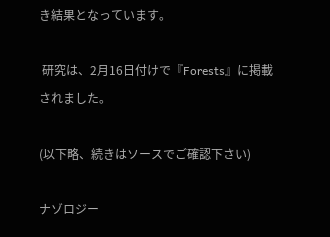き結果となっています。

 研究は、2月16日付けで『Forests』に掲載されました。

(以下略、続きはソースでご確認下さい)

ナゾロジー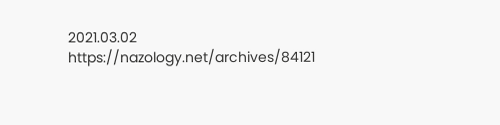2021.03.02
https://nazology.net/archives/84121